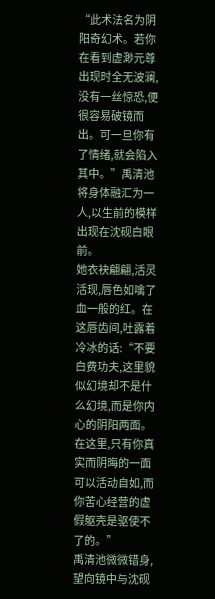“此术法名为阴阳奇幻术。若你在看到虚渺元尊出现时全无波澜,没有一丝惊恐,便很容易破镜而出。可一旦你有了情绪,就会陷入其中。”禹清池将身体融汇为一人,以生前的模样出现在沈砚白眼前。
她衣袂翩翩,活灵活现,唇色如噙了血一般的红。在这唇齿间,吐露着冷冰的话:“不要白费功夫,这里貌似幻境却不是什么幻境,而是你内心的阴阳两面。在这里,只有你真实而阴晦的一面可以活动自如,而你苦心经营的虚假躯壳是驱使不了的。”
禹清池微微错身,望向镜中与沈砚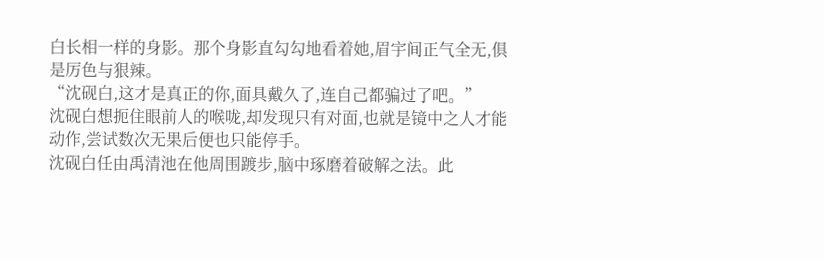白长相一样的身影。那个身影直勾勾地看着她,眉宇间正气全无,俱是厉色与狠辣。
“沈砚白,这才是真正的你,面具戴久了,连自己都骗过了吧。”
沈砚白想扼住眼前人的喉咙,却发现只有对面,也就是镜中之人才能动作,尝试数次无果后便也只能停手。
沈砚白任由禹清池在他周围踱步,脑中琢磨着破解之法。此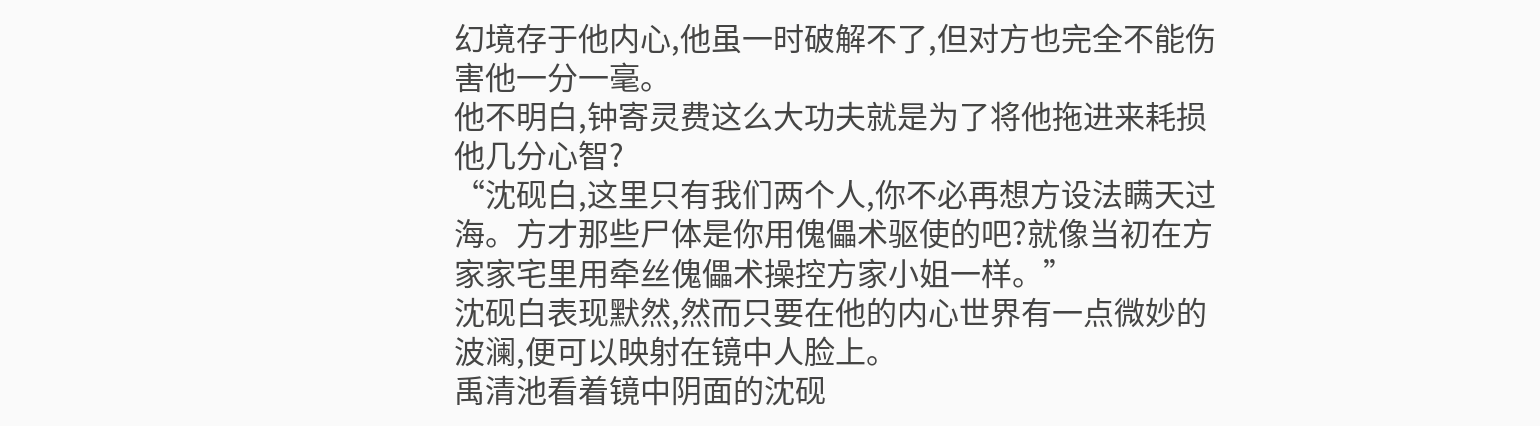幻境存于他内心,他虽一时破解不了,但对方也完全不能伤害他一分一毫。
他不明白,钟寄灵费这么大功夫就是为了将他拖进来耗损他几分心智?
“沈砚白,这里只有我们两个人,你不必再想方设法瞒天过海。方才那些尸体是你用傀儡术驱使的吧?就像当初在方家家宅里用牵丝傀儡术操控方家小姐一样。”
沈砚白表现默然,然而只要在他的内心世界有一点微妙的波澜,便可以映射在镜中人脸上。
禹清池看着镜中阴面的沈砚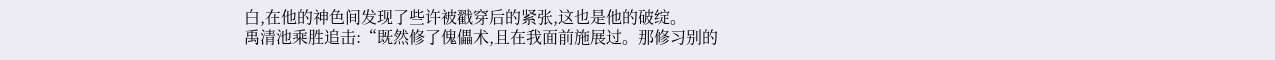白,在他的神色间发现了些许被戳穿后的紧张,这也是他的破绽。
禹清池乘胜追击:“既然修了傀儡术,且在我面前施展过。那修习别的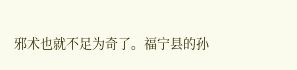邪术也就不足为奇了。福宁县的孙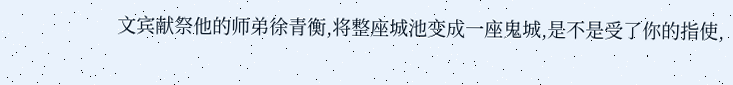文宾献祭他的师弟徐青衡,将整座城池变成一座鬼城,是不是受了你的指使,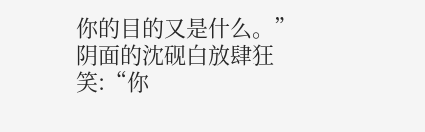你的目的又是什么。”
阴面的沈砚白放肆狂笑:“你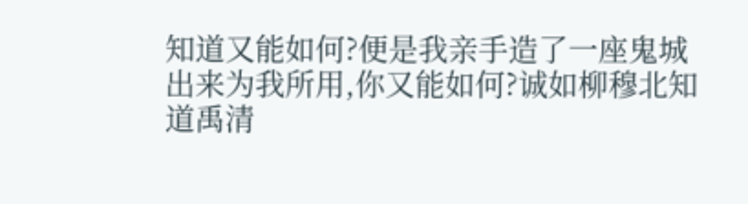知道又能如何?便是我亲手造了一座鬼城出来为我所用,你又能如何?诚如柳穆北知道禹清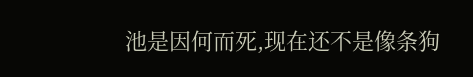池是因何而死,现在还不是像条狗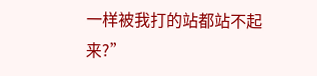一样被我打的站都站不起来?”